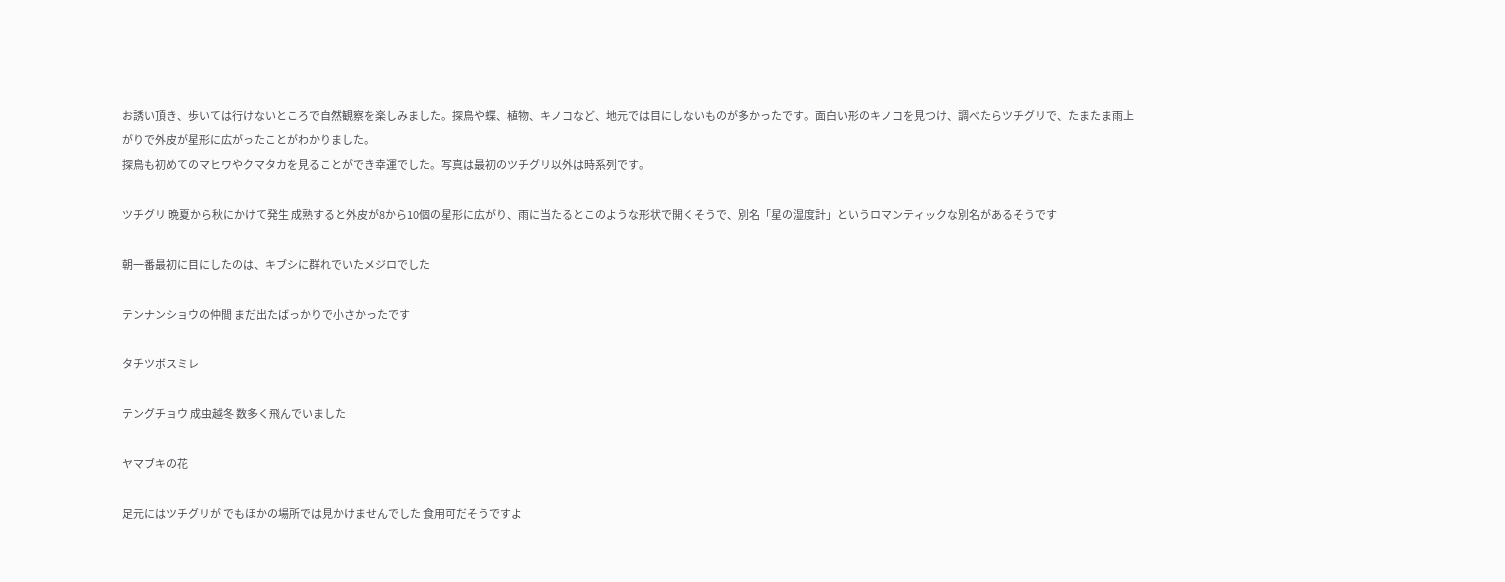お誘い頂き、歩いては行けないところで自然観察を楽しみました。探鳥や蝶、植物、キノコなど、地元では目にしないものが多かったです。面白い形のキノコを見つけ、調べたらツチグリで、たまたま雨上がりで外皮が星形に広がったことがわかりました。
探鳥も初めてのマヒワやクマタカを見ることができ幸運でした。写真は最初のツチグリ以外は時系列です。

ツチグリ 晩夏から秋にかけて発生 成熟すると外皮が8から10個の星形に広がり、雨に当たるとこのような形状で開くそうで、別名「星の湿度計」というロマンティックな別名があるそうです

朝一番最初に目にしたのは、キブシに群れでいたメジロでした

テンナンショウの仲間 まだ出たばっかりで小さかったです

タチツボスミレ

テングチョウ 成虫越冬 数多く飛んでいました

ヤマブキの花

足元にはツチグリが でもほかの場所では見かけませんでした 食用可だそうですよ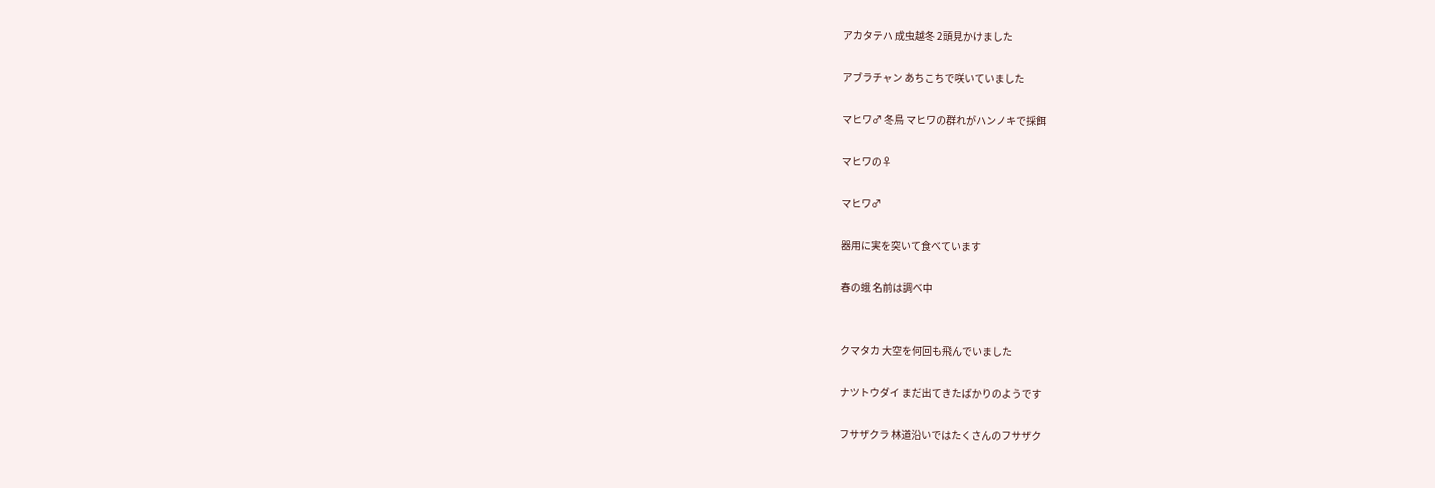アカタテハ 成虫越冬 2頭見かけました

アブラチャン あちこちで咲いていました

マヒワ♂ 冬鳥 マヒワの群れがハンノキで採餌

マヒワの♀

マヒワ♂

器用に実を突いて食べています

春の蛾 名前は調べ中


クマタカ 大空を何回も飛んでいました

ナツトウダイ まだ出てきたばかりのようです

フサザクラ 林道沿いではたくさんのフサザク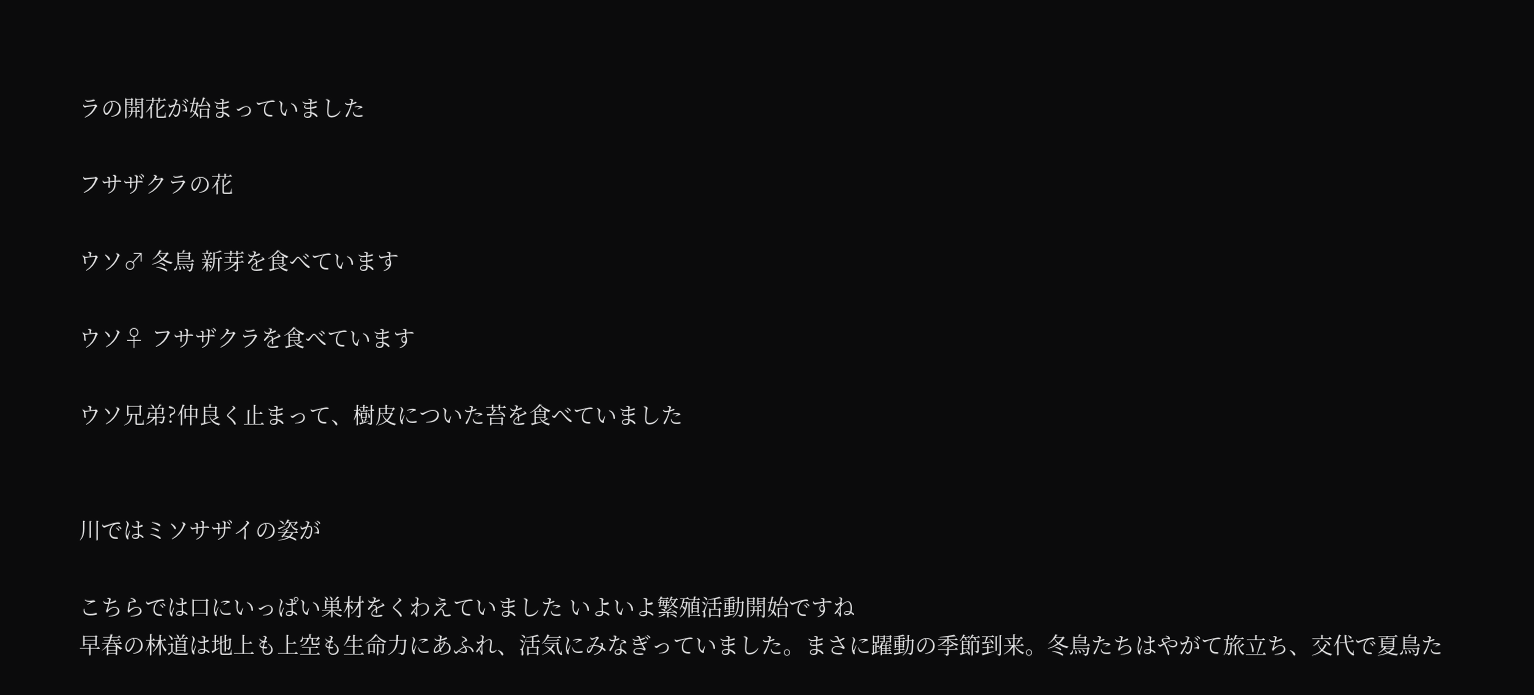ラの開花が始まっていました

フサザクラの花

ウソ♂ 冬鳥 新芽を食べています

ウソ♀ フサザクラを食べています

ウソ兄弟?仲良く止まって、樹皮についた苔を食べていました


川ではミソサザイの姿が

こちらでは口にいっぱい巣材をくわえていました いよいよ繁殖活動開始ですね
早春の林道は地上も上空も生命力にあふれ、活気にみなぎっていました。まさに躍動の季節到来。冬鳥たちはやがて旅立ち、交代で夏鳥た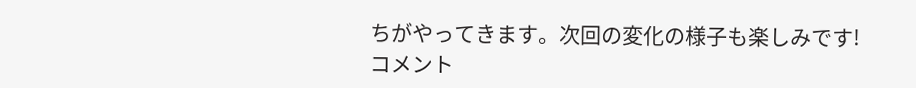ちがやってきます。次回の変化の様子も楽しみです!
コメント